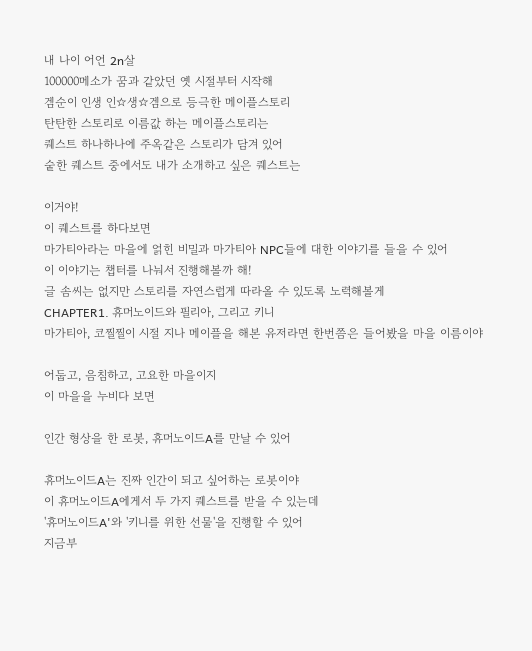내 나이 어언 2n살
100000메소가 꿈과 같았던 옛 시절부터 시작해
겜순이 인생 인☆생☆겜으로 등극한 메이플스토리
탄탄한 스토리로 이름값 하는 메이플스토리는
퀘스트 하나하나에 주옥같은 스토리가 담겨 있어
숱한 퀘스트 중에서도 내가 소개하고 싶은 퀘스트는

이거야!
이 퀘스트를 하다보면
마가티아라는 마을에 얽힌 비밀과 마가티아 NPC들에 대한 이야기를 들을 수 있어
이 이야기는 챕터를 나눠서 진행해볼까 해!
글 솜씨는 없지만 스토리를 자연스럽게 따라올 수 있도록 노력해볼게
CHAPTER1. 휴머노이드와 필리아, 그리고 키니
마가티아, 코찔찔이 시절 지나 메이플을 해본 유저라면 한번쯤은 들어봤을 마을 이름이야

어둡고, 음침하고, 고요한 마을이지
이 마을을 누비다 보면

인간 형상을 한 로봇, 휴머노이드A를 만날 수 있어

휴머노이드A는 진짜 인간이 되고 싶어하는 로봇이야
이 휴머노이드A에게서 두 가지 퀘스트를 받을 수 있는데
'휴머노이드A'와 '키니를 위한 선물'을 진행할 수 있어
지금부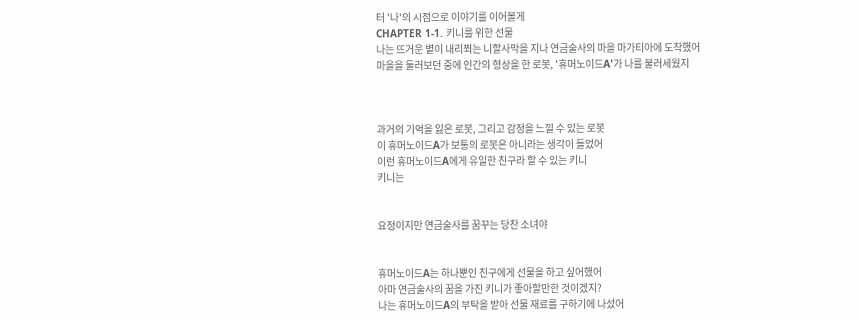터 '나'의 시점으로 이야기를 이어볼게
CHAPTER 1-1. 키니를 위한 선물
나는 뜨거운 볕이 내리쬐는 니할사막을 지나 연금술사의 마을 마가티아에 도착했어
마을을 둘러보던 중에 인간의 형상을 한 로봇, '휴머노이드A'가 나를 불러세웠지



과거의 기억을 잃은 로봇, 그리고 감정을 느낄 수 있는 로봇
이 휴머노이드A가 보통의 로봇은 아니라는 생각이 들었어
이런 휴머노이드A에게 유일한 친구라 할 수 있는 키니
키니는


요정이지만 연금술사를 꿈꾸는 당찬 소녀야


휴머노이드A는 하나뿐인 친구에게 선물을 하고 싶어했어
아마 연금술사의 꿈을 가진 키니가 좋아할만한 것이겠지?
나는 휴머노이드A의 부탁을 받아 선물 재료를 구하기에 나섰어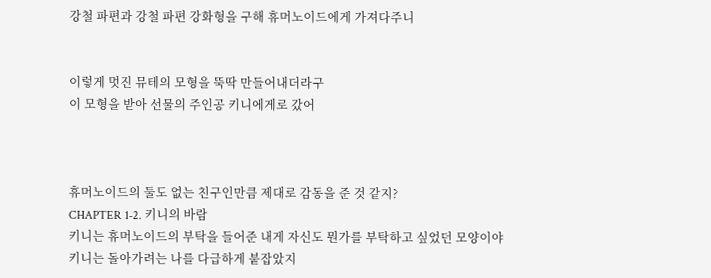강철 파편과 강철 파편 강화형을 구해 휴머노이드에게 가져다주니


이렇게 멋진 뮤테의 모형을 뚝딱 만들어내더라구
이 모형을 받아 선물의 주인공 키니에게로 갔어



휴머노이드의 둘도 없는 친구인만큼 제대로 감동을 준 것 같지?
CHAPTER 1-2. 키니의 바람
키니는 휴머노이드의 부탁을 들어준 내게 자신도 뭔가를 부탁하고 싶었던 모양이야
키니는 돌아가려는 나를 다급하게 붙잡았지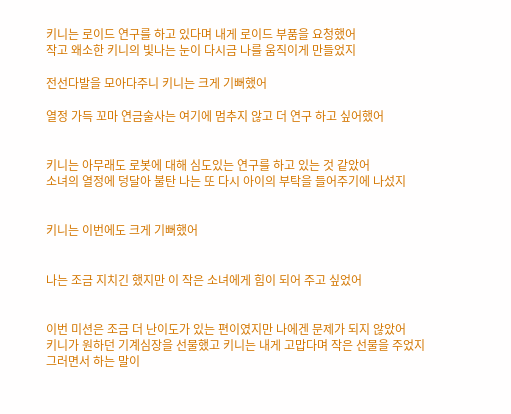키니는 로이드 연구를 하고 있다며 내게 로이드 부품을 요청했어
작고 왜소한 키니의 빛나는 눈이 다시금 나를 움직이게 만들었지

전선다발을 모아다주니 키니는 크게 기뻐했어

열정 가득 꼬마 연금술사는 여기에 멈추지 않고 더 연구 하고 싶어했어


키니는 아무래도 로봇에 대해 심도있는 연구를 하고 있는 것 같았어
소녀의 열정에 덩달아 불탄 나는 또 다시 아이의 부탁을 들어주기에 나섰지


키니는 이번에도 크게 기뻐했어


나는 조금 지치긴 했지만 이 작은 소녀에게 힘이 되어 주고 싶었어


이번 미션은 조금 더 난이도가 있는 편이였지만 나에겐 문제가 되지 않았어
키니가 원하던 기계심장을 선물했고 키니는 내게 고맙다며 작은 선물을 주었지
그러면서 하는 말이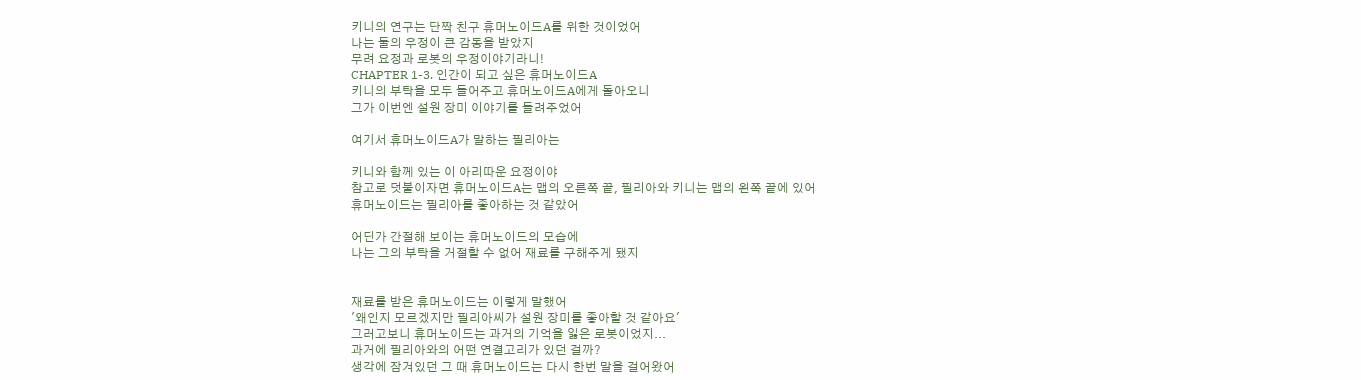키니의 연구는 단짝 친구 휴머노이드A를 위한 것이었어
나는 둘의 우정이 큰 감동을 받았지
무려 요정과 로봇의 우정이야기라니!
CHAPTER 1-3. 인간이 되고 싶은 휴머노이드A
키니의 부탁을 모두 들어주고 휴머노이드A에게 돌아오니
그가 이번엔 설원 장미 이야기를 들려주었어

여기서 휴머노이드A가 말하는 필리아는

키니와 함께 있는 이 아리따운 요정이야
참고로 덧붙이자면 휴머노이드A는 맵의 오른쪽 끝, 필리아와 키니는 맵의 왼쪽 끝에 있어
휴머노이드는 필리아를 좋아하는 것 같았어

어딘가 간절해 보이는 휴머노이드의 모습에
나는 그의 부탁을 거절할 수 없어 재료를 구해주게 됐지


재료를 받은 휴머노이드는 이렇게 말했어
'왜인지 모르겠지만 필리아씨가 설원 장미를 좋아할 것 같아요'
그러고보니 휴머노이드는 과거의 기억을 잃은 로봇이었지...
과거에 필리아와의 어떤 연결고리가 있던 걸까?
생각에 잠겨있던 그 때 휴머노이드는 다시 한번 말을 걸어왔어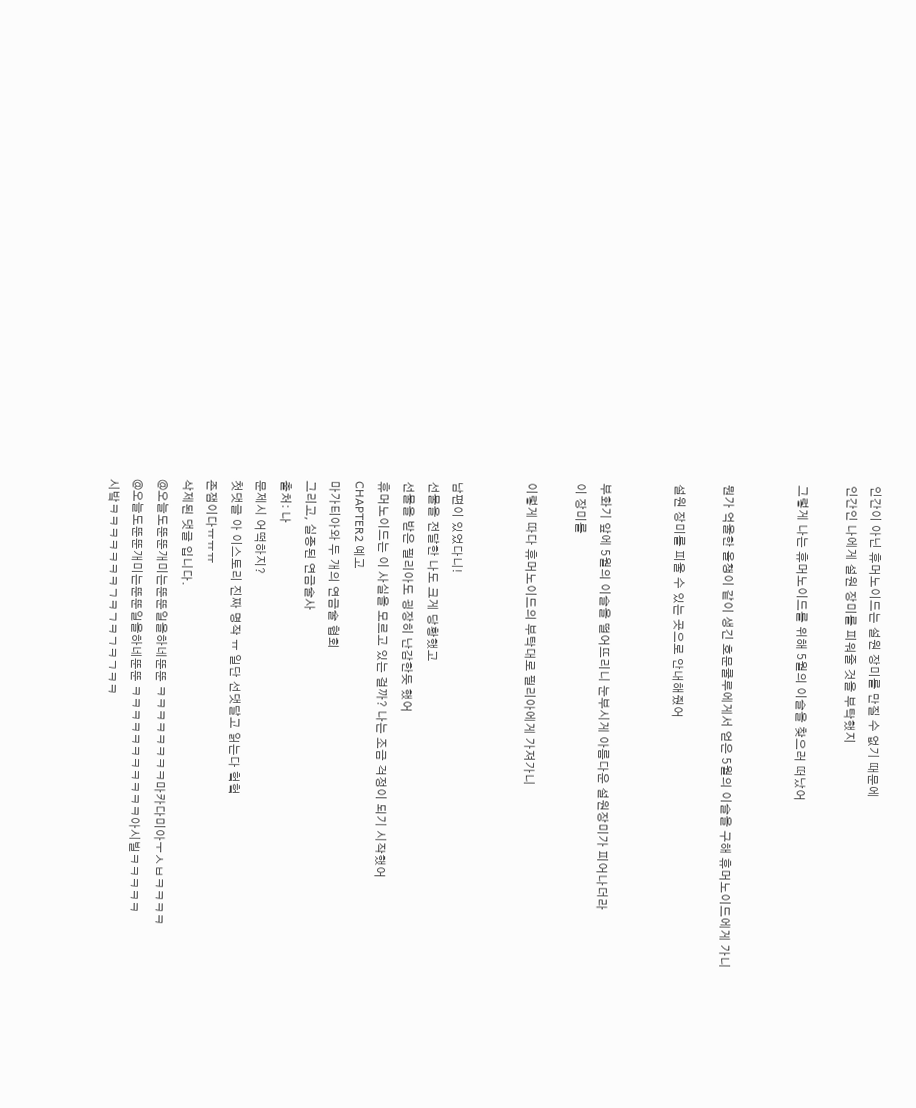인간이 아닌 휴머노이드는 설원 장미를 만질 수 없기 때문에
인간인 나에게 설원 장미를 피워줄 것을 부탁했지

그렇게 나는 휴머노이드를 위해 5월의 이슬을 찾으러 떠났어


뭔가 억울한 올챙이 같이 생긴 호문쿨루에게서 얻은 5월의 이슬을 구해 휴머노이드에게 가니

설원 장미를 피울 수 있는 곳으로 안내해줬어


부화기 앞에 5월의 이슬을 떨어뜨리니 눈부시게 아름다운 설원장미가 피어나더라
이 장미를

이렇게 따다 휴머노이드의 부탁대로 필리아에게 가져가니


남편이 있었다니!
선물을 전달한 나도 크게 당황했고
선물을 받은 필리아도 굉장히 난감한듯 했어
휴머노이드는 이 사실을 모르고 있는 걸까? 나는 조금 걱정이 되기 시작했어
CHAPTER2 예고
마가티아와 두 개의 연금술 협회
그리고, 실종된 연금술사
출처: 나
문제시 어떡하지?
첫댓글 아 이스토리 진짜 명작 ㅠ 일단 선댓달고 읽는다 헠헠
존잼이다ㅠㅠㅠ
삭제된 댓글 입니다.
@오늘도뚠뚠개미는뚠뚠일을하네뚠뚠 ㅋㅋㅋㅋㅋㅋㅋㅋ마카다미아ㅜㅅㅂㅋㅋㅋㅋ
@오늘도뚠뚠개미는뚠뚠일을하네뚠뚠 ㅋㅋㅋㅋㅋㅋㅋㅋㅋㅋㅋ아시빌ㅋㅋㅋㅋㅋ
시밬ㅋㅋㅋㅋㅋㅋㅋㄱㅋㄱㅋㄱㅋㄱㅋㅋ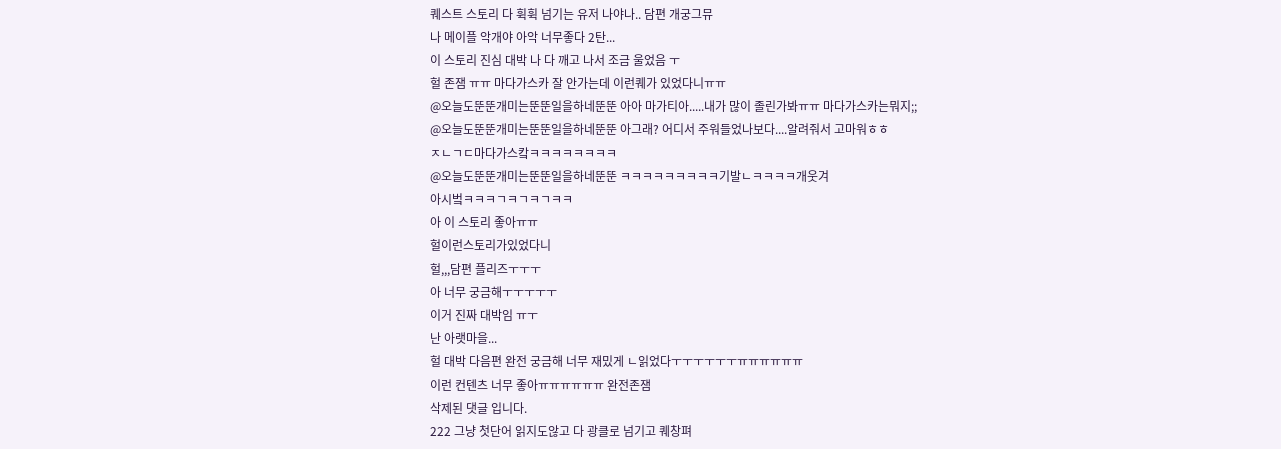퀘스트 스토리 다 휙휙 넘기는 유저 나야나.. 담편 개궁그뮤
나 메이플 악개야 아악 너무좋다 2탄...
이 스토리 진심 대박 나 다 깨고 나서 조금 울었음 ㅜ
헐 존잼 ㅠㅠ 마다가스카 잘 안가는데 이런퀘가 있었다니ㅠㅠ
@오늘도뚠뚠개미는뚠뚠일을하네뚠뚠 아아 마가티아.....내가 많이 졸린가봐ㅠㅠ 마다가스카는뭐지;;
@오늘도뚠뚠개미는뚠뚠일을하네뚠뚠 아그래? 어디서 주워들었나보다....알려줘서 고마워ㅎㅎ
ㅈㄴㄱㄷ마다가스캌ㅋㅋㅋㅋㅋㅋㅋㅋ
@오늘도뚠뚠개미는뚠뚠일을하네뚠뚠 ㅋㅋㅋㅋㅋㅋㅋㅋㅋ기발ㄴㅋㅋㅋㅋ개웃겨
아시벜ㅋㅋㅋㄱㅋㄱㅋㄱㅋㅋ
아 이 스토리 좋아ㅠㅠ
헐이런스토리가있었다니
헐,,,담편 플리즈ㅜㅜㅜ
아 너무 궁금해ㅜㅜㅜㅜㅜ
이거 진짜 대박임 ㅠㅜ
난 아랫마을...
헐 대박 다음편 완전 궁금해 너무 재밌게 ㄴ읽었다ㅜㅜㅜㅜㅜㅜㅠㅠㅠㅠㅠㅠ
이런 컨텐츠 너무 좋아ㅠㅠㅠㅠㅠㅠ 완전존잼
삭제된 댓글 입니다.
222 그냥 첫단어 읽지도않고 다 광클로 넘기고 퀘창펴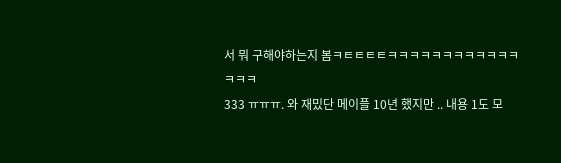서 뭐 구해야하는지 봄ㅋㅌㅌㅌㅌㅋㅋㅋㅋㅋㅋㅋㅋㅋㅋㅋㅋㅋㅋㅋ
333 ㅠㅠㅠ. 와 재밌단 메이플 10년 했지만 .. 내용 1도 모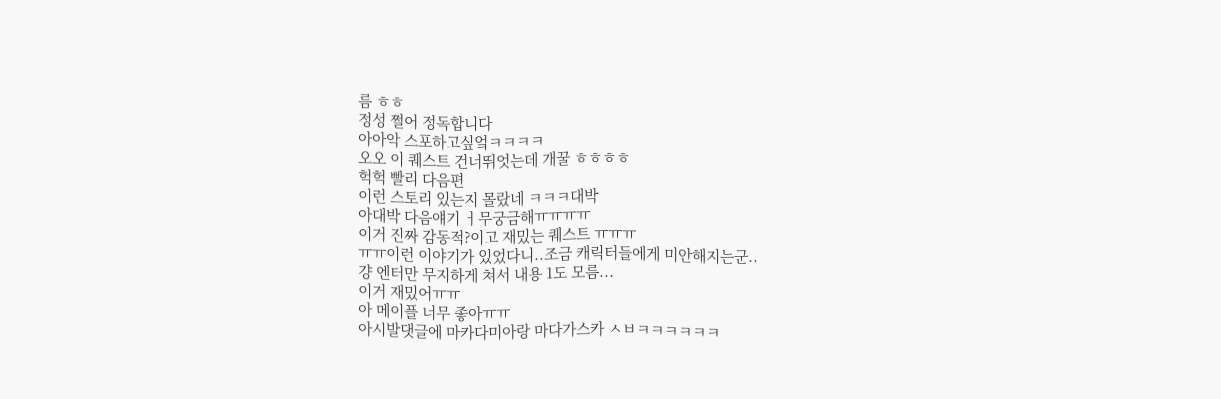름 ㅎㅎ
정성 쩔어 정독합니다
아아악 스포하고싶엌ㅋㅋㅋㅋ
오오 이 퀘스트 건너뛰엇는데 개꿀 ㅎㅎㅎㅎ
헉헉 빨리 다음편
이런 스토리 있는지 몰랐네 ㅋㅋㅋ대박
아대박 다음얘기 ㅓ무궁금해ㅠㅠㅠㅠ
이거 진짜 감동적?이고 재밌는 퀘스트 ㅠㅠㅠ
ㅠㅠ이런 이야기가 있었다니..조금 캐릭터들에게 미안해지는군..
걍 엔터만 무지하게 쳐서 내용 1도 모름...
이거 재밌어ㅠㅠ
아 메이플 너무 좋아ㅠㅠ
아시발댓글에 마카다미아랑 마다가스카 ㅅㅂㅋㅋㅋㅋㅋㅋ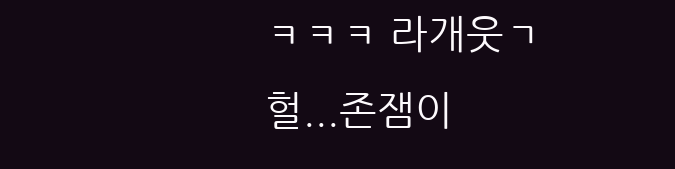ㅋㅋㅋ 라개웃ㄱ
헐...존잼이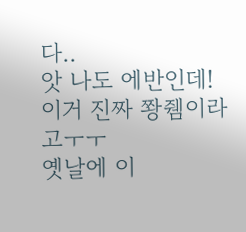다..
앗 나도 에반인데!
이거 진짜 쫭쥄이라고ㅜㅜ
옛날에 이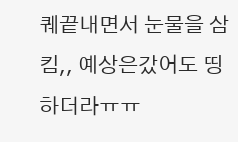퀘끝내면서 눈물을 삼킴,, 예상은갔어도 띵하더라ㅠㅠ